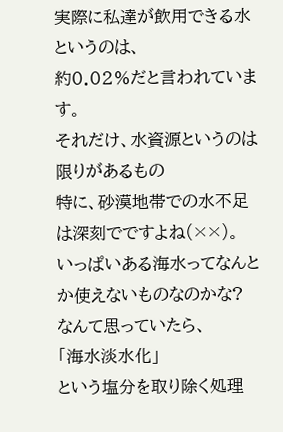実際に私達が飲用できる水というのは、
約0.02%だと言われています。
それだけ、水資源というのは限りがあるもの
特に、砂漠地帯での水不足は深刻でですよね(××)。
いっぱいある海水ってなんとか使えないものなのかな?
なんて思っていたら、
「海水淡水化」
という塩分を取り除く処理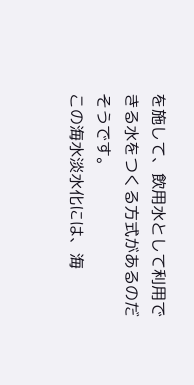を施して、飲用水として利用できる水をつくる方式があるのだそうです。
この海水淡水化には、海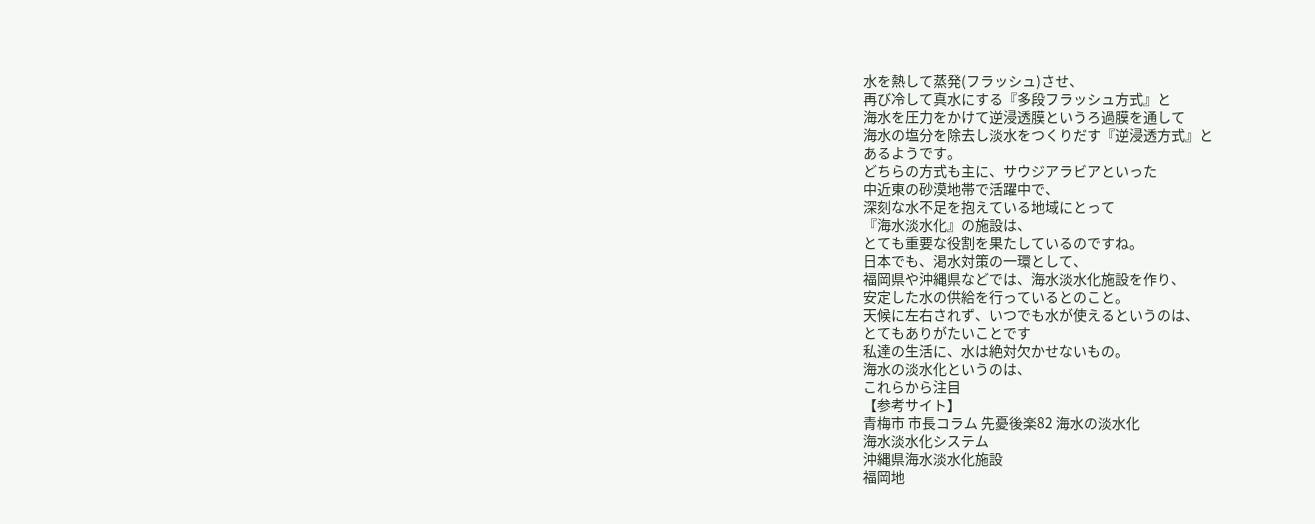水を熱して蒸発(フラッシュ)させ、
再び冷して真水にする『多段フラッシュ方式』と
海水を圧力をかけて逆浸透膜というろ過膜を通して
海水の塩分を除去し淡水をつくりだす『逆浸透方式』と
あるようです。
どちらの方式も主に、サウジアラビアといった
中近東の砂漠地帯で活躍中で、
深刻な水不足を抱えている地域にとって
『海水淡水化』の施設は、
とても重要な役割を果たしているのですね。
日本でも、渇水対策の一環として、
福岡県や沖縄県などでは、海水淡水化施設を作り、
安定した水の供給を行っているとのこと。
天候に左右されず、いつでも水が使えるというのは、
とてもありがたいことです
私達の生活に、水は絶対欠かせないもの。
海水の淡水化というのは、
これらから注目
【参考サイト】
青梅市 市長コラム 先憂後楽82 海水の淡水化
海水淡水化システム
沖縄県海水淡水化施設
福岡地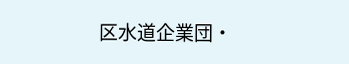区水道企業団・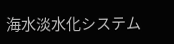海水淡水化システム